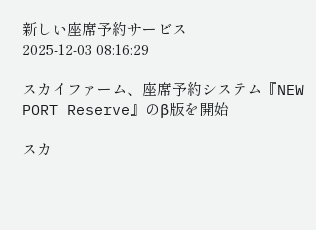新しい座席予約サービス
2025-12-03 08:16:29

スカイファーム、座席予約システム『NEW PORT Reserve』のβ版を開始

スカ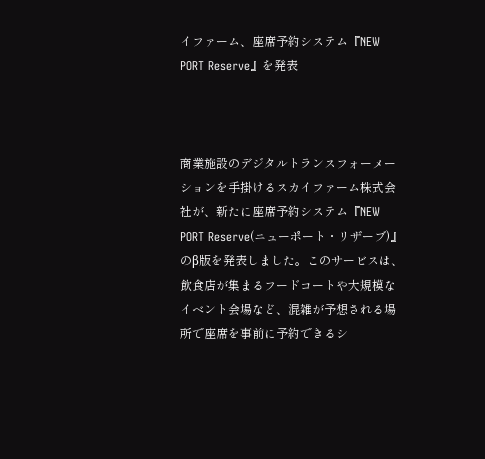イファーム、座席予約システム『NEW PORT Reserve』を発表



商業施設のデジタルトランスフォーメーションを手掛けるスカイファーム株式会社が、新たに座席予約システム『NEW PORT Reserve(ニューポート・リザーブ)』のβ版を発表しました。このサービスは、飲食店が集まるフードコートや大規模なイベント会場など、混雑が予想される場所で座席を事前に予約できるシ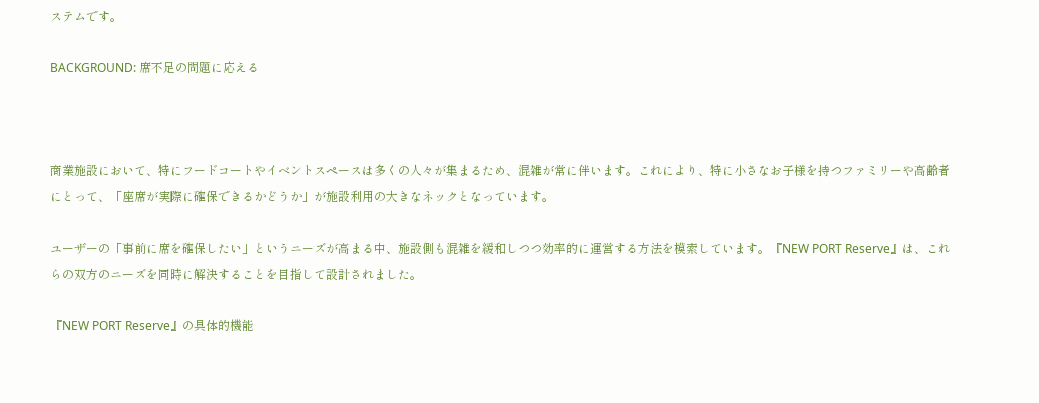ステムです。

BACKGROUND: 席不足の問題に応える



商業施設において、特にフードコートやイベントスペースは多くの人々が集まるため、混雑が常に伴います。これにより、特に小さなお子様を持つファミリーや高齢者にとって、「座席が実際に確保できるかどうか」が施設利用の大きなネックとなっています。

ユーザーの「事前に席を確保したい」というニーズが高まる中、施設側も混雑を緩和しつつ効率的に運営する方法を模索しています。『NEW PORT Reserve』は、これらの双方のニーズを同時に解決することを目指して設計されました。

『NEW PORT Reserve』の具体的機能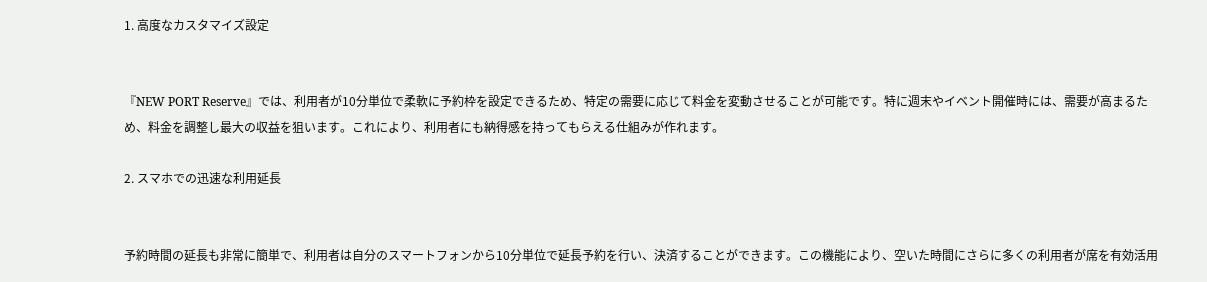1. 高度なカスタマイズ設定


『NEW PORT Reserve』では、利用者が10分単位で柔軟に予約枠を設定できるため、特定の需要に応じて料金を変動させることが可能です。特に週末やイベント開催時には、需要が高まるため、料金を調整し最大の収益を狙います。これにより、利用者にも納得感を持ってもらえる仕組みが作れます。

2. スマホでの迅速な利用延長


予約時間の延長も非常に簡単で、利用者は自分のスマートフォンから10分単位で延長予約を行い、決済することができます。この機能により、空いた時間にさらに多くの利用者が席を有効活用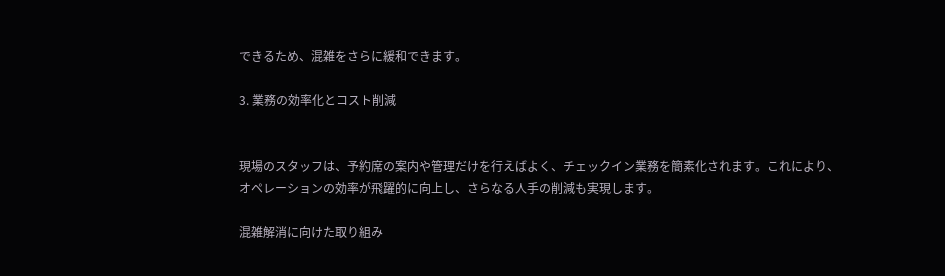できるため、混雑をさらに緩和できます。

3. 業務の効率化とコスト削減


現場のスタッフは、予約席の案内や管理だけを行えばよく、チェックイン業務を簡素化されます。これにより、オペレーションの効率が飛躍的に向上し、さらなる人手の削減も実現します。

混雑解消に向けた取り組み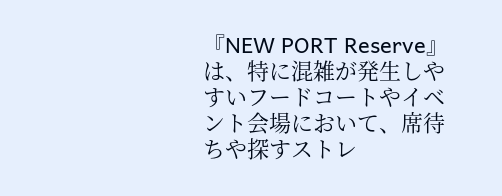『NEW PORT Reserve』は、特に混雑が発生しやすいフードコートやイベント会場において、席待ちや探すストレ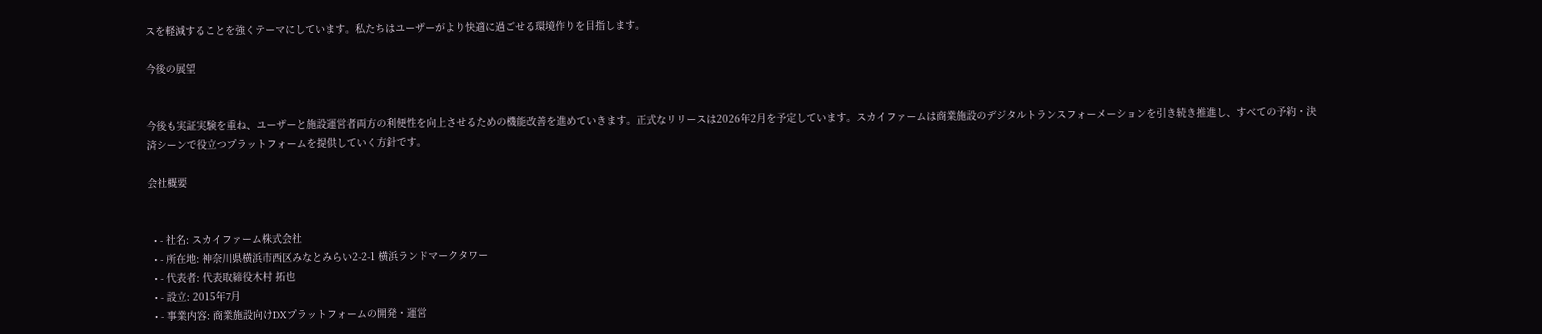スを軽減することを強くテーマにしています。私たちはユーザーがより快適に過ごせる環境作りを目指します。

今後の展望


今後も実証実験を重ね、ユーザーと施設運営者両方の利便性を向上させるための機能改善を進めていきます。正式なリリースは2026年2月を予定しています。スカイファームは商業施設のデジタルトランスフォーメーションを引き続き推進し、すべての予約・決済シーンで役立つプラットフォームを提供していく方針です。

会社概要


  • - 社名: スカイファーム株式会社
  • - 所在地: 神奈川県横浜市西区みなとみらい2-2-1 横浜ランドマークタワー
  • - 代表者: 代表取締役木村 拓也
  • - 設立: 2015年7月
  • - 事業内容: 商業施設向けDXプラットフォームの開発・運営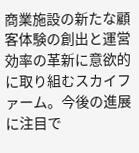商業施設の新たな顧客体験の創出と運営効率の革新に意欲的に取り組むスカイファーム。今後の進展に注目で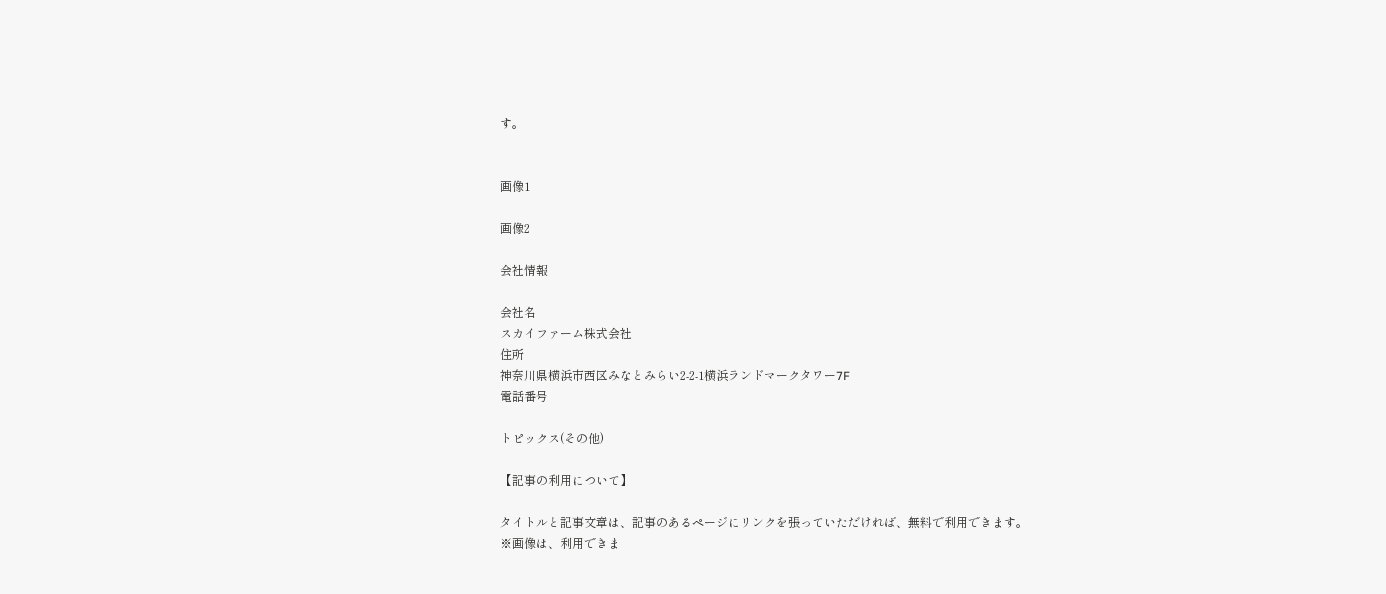す。


画像1

画像2

会社情報

会社名
スカイファーム株式会社
住所
神奈川県横浜市西区みなとみらい2-2-1横浜ランドマークタワー7F
電話番号

トピックス(その他)

【記事の利用について】

タイトルと記事文章は、記事のあるページにリンクを張っていただければ、無料で利用できます。
※画像は、利用できま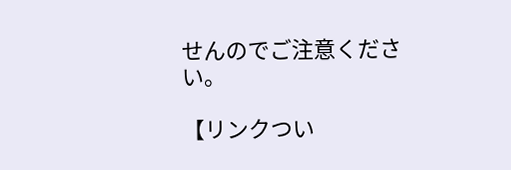せんのでご注意ください。

【リンクつい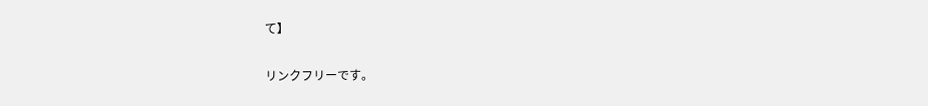て】

リンクフリーです。